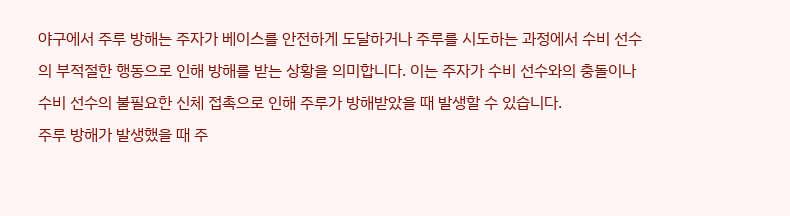야구에서 주루 방해는 주자가 베이스를 안전하게 도달하거나 주루를 시도하는 과정에서 수비 선수의 부적절한 행동으로 인해 방해를 받는 상황을 의미합니다. 이는 주자가 수비 선수와의 충돌이나 수비 선수의 불필요한 신체 접촉으로 인해 주루가 방해받았을 때 발생할 수 있습니다.
주루 방해가 발생했을 때 주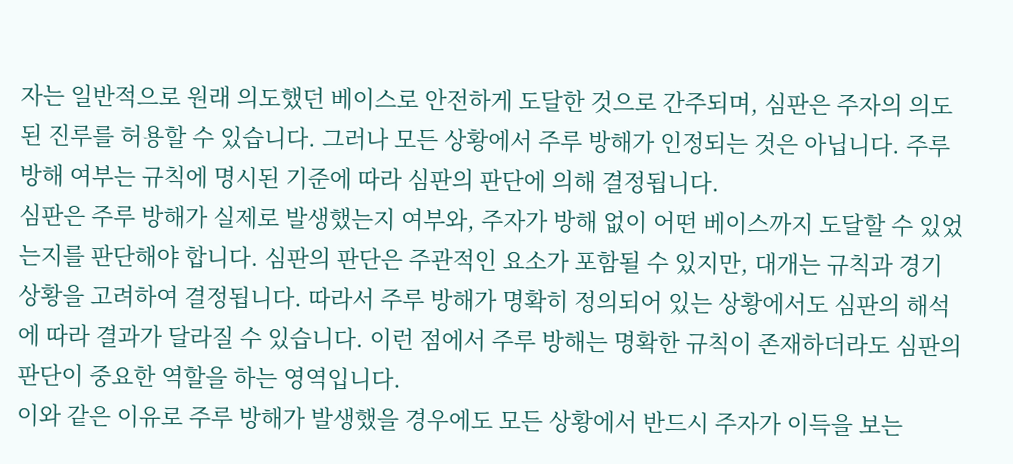자는 일반적으로 원래 의도했던 베이스로 안전하게 도달한 것으로 간주되며, 심판은 주자의 의도된 진루를 허용할 수 있습니다. 그러나 모든 상황에서 주루 방해가 인정되는 것은 아닙니다. 주루 방해 여부는 규칙에 명시된 기준에 따라 심판의 판단에 의해 결정됩니다.
심판은 주루 방해가 실제로 발생했는지 여부와, 주자가 방해 없이 어떤 베이스까지 도달할 수 있었는지를 판단해야 합니다. 심판의 판단은 주관적인 요소가 포함될 수 있지만, 대개는 규칙과 경기 상황을 고려하여 결정됩니다. 따라서 주루 방해가 명확히 정의되어 있는 상황에서도 심판의 해석에 따라 결과가 달라질 수 있습니다. 이런 점에서 주루 방해는 명확한 규칙이 존재하더라도 심판의 판단이 중요한 역할을 하는 영역입니다.
이와 같은 이유로 주루 방해가 발생했을 경우에도 모든 상황에서 반드시 주자가 이득을 보는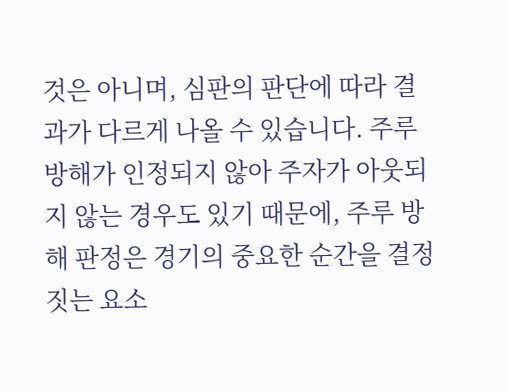것은 아니며, 심판의 판단에 따라 결과가 다르게 나올 수 있습니다. 주루 방해가 인정되지 않아 주자가 아웃되지 않는 경우도 있기 때문에, 주루 방해 판정은 경기의 중요한 순간을 결정짓는 요소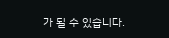가 될 수 있습니다.